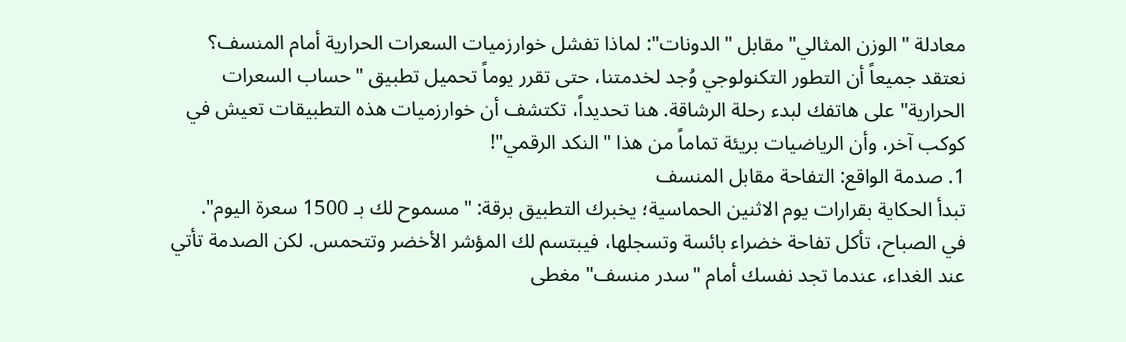معادلة "الوزن المثالي" مقابل "الدونات": لماذا تفشل خوارزميات السعرات الحرارية أمام المنسف؟
نعتقد جميعاً أن التطور التكنولوجي وُجد لخدمتنا، حتى تقرر يوماً تحميل تطبيق "حساب السعرات الحرارية" على هاتفك لبدء رحلة الرشاقة. هنا تحديداً، تكتشف أن خوارزميات هذه التطبيقات تعيش في كوكب آخر، وأن الرياضيات بريئة تماماً من هذا "النكد الرقمي"!
1. صدمة الواقع: التفاحة مقابل المنسف
تبدأ الحكاية بقرارات يوم الاثنين الحماسية؛ يخبرك التطبيق برقة: "مسموح لك بـ 1500 سعرة اليوم".
في الصباح، تأكل تفاحة خضراء بائسة وتسجلها، فيبتسم لك المؤشر الأخضر وتتحمس. لكن الصدمة تأتي عند الغداء، عندما تجد نفسك أمام "سدر منسف" مغطى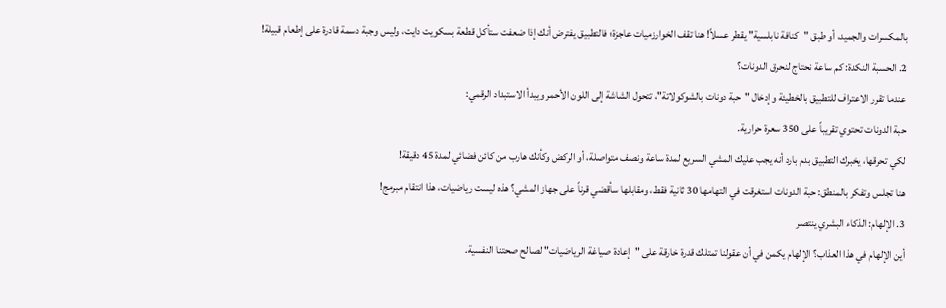بالمكسرات والجميد، أو طبق "كنافة نابلسية" يقطر عسلاً! هنا تقف الخوارزميات عاجزة؛ فالتطبيق يفترض أنك إذا ضعفت ستأكل قطعة بسكويت دايت، وليس وجبة دسمة قادرة على إطعام قبيلة!
2. الحسبة النكدة: كم ساعة نحتاج لنحرق الدونات؟
عندما تقرر الاعتراف للتطبيق بالخطيئة وإدخال "حبة دونات بالشوكولاتة"، تتحول الشاشة إلى اللون الأحمر ويبدأ الاستبداد الرقمي:
حبة الدونات تحتوي تقريباً على 350 سعرة حرارية.
لكي تحرقها، يخبرك التطبيق بدم بارد أنه يجب عليك المشي السريع لمدة ساعة ونصف متواصلة، أو الركض وكأنك هارب من كائن فضائي لمدة 45 دقيقة!
هنا تجلس وتفكر بالمنطق: حبة الدونات استغرقت في التهامها 30 ثانية فقط، ومقابلها سأقضي قرناً على جهاز المشي؟ هذه ليست رياضيات، هذا انتقام مبرمج!
3. الإلهام: الذكاء البشري ينتصر
أين الإلهام في هذا العذاب؟ الإلهام يكمن في أن عقولنا تمتلك قدرة خارقة على "إعادة صياغة الرياضيات" لصالح صحتنا النفسية.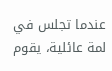عندما تجلس في لمة عائلية، يقوم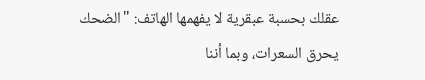عقلك بحسبة عبقرية لا يفهمها الهاتف: "الضحك يحرق السعرات، وبما أننا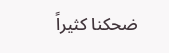ضحكنا كثيراً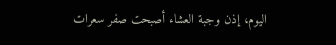اليوم، إذن وجبة العشاء أصبحت صفر سعرات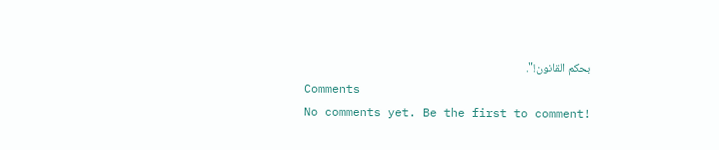بحكم القانون!".
Comments
No comments yet. Be the first to comment!